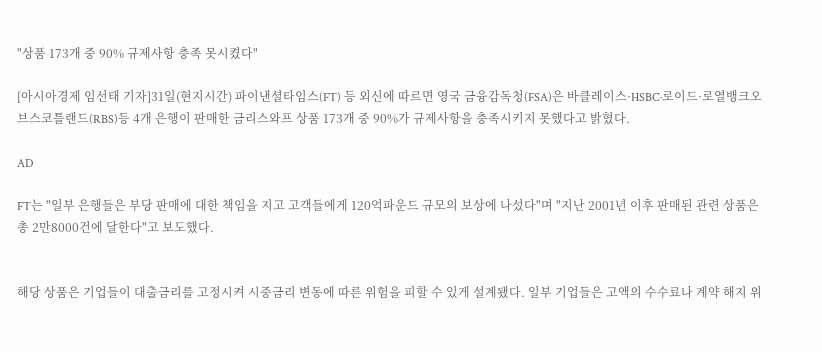"상품 173개 중 90% 규제사항 충족 못시켰다"

[아시아경제 임선태 기자]31일(현지시간) 파이낸셜타임스(FT) 등 외신에 따르면 영국 금융감독청(FSA)은 바클레이스·HSBC·로이드·로열뱅크오브스코틀랜드(RBS)등 4개 은행이 판매한 금리스와프 상품 173개 중 90%가 규제사항을 충족시키지 못했다고 밝혔다.

AD

FT는 "일부 은행들은 부당 판매에 대한 책임을 지고 고객들에게 120억파운드 규모의 보상에 나섰다"며 "지난 2001년 이후 판매된 관련 상품은 총 2만8000건에 달한다"고 보도했다.


해당 상품은 기업들이 대출금리를 고정시켜 시중금리 변동에 따른 위험을 피할 수 있게 설계됐다. 일부 기업들은 고액의 수수료나 계약 해지 위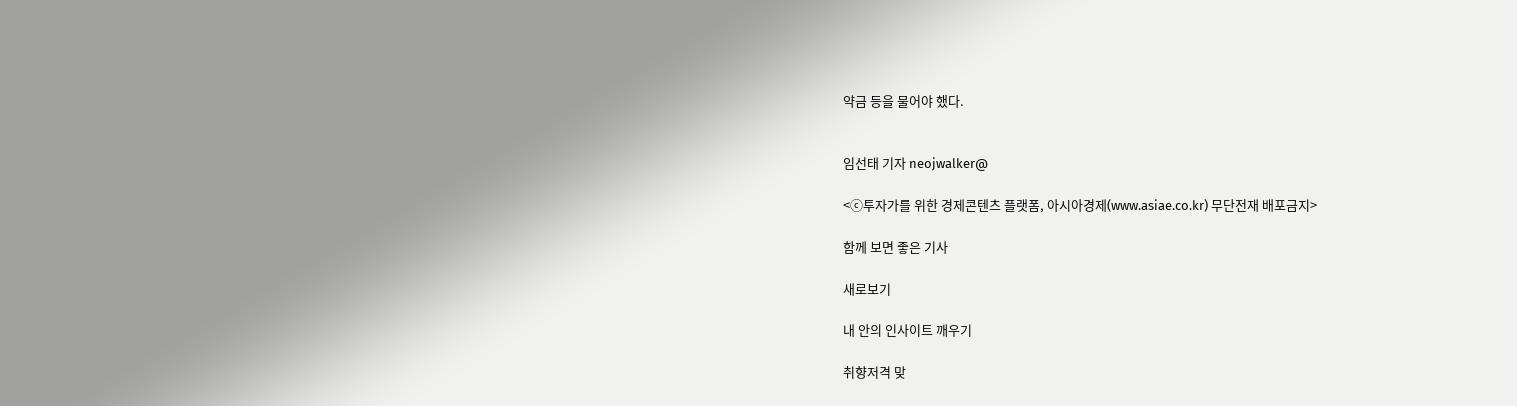약금 등을 물어야 했다.


임선태 기자 neojwalker@

<ⓒ투자가를 위한 경제콘텐츠 플랫폼, 아시아경제(www.asiae.co.kr) 무단전재 배포금지>

함께 보면 좋은 기사

새로보기

내 안의 인사이트 깨우기

취향저격 맞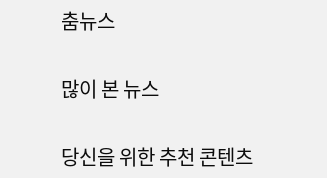춤뉴스

많이 본 뉴스

당신을 위한 추천 콘텐츠